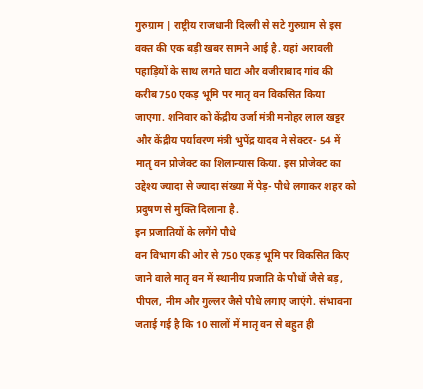गुरुग्राम | राष्ट्रीय राजधानी दिल्ली से सटे गुरुग्राम से इस वक्त की एक बड़ी खबर सामने आई है. यहां अरावली पहाड़ियों के साथ लगते घाटा और वजीराबाद गांव की करीब 750 एकड़ भूमि पर मातृ वन विकसित किया जाएगा. शनिवार को केंद्रीय उर्जा मंत्री मनोहर लाल खट्टर और केंद्रीय पर्यावरण मंत्री भुपेंद्र यादव ने सेक्टर- 54 में मातृ वन प्रोजेक्ट का शिलान्यास किया. इस प्रोजेक्ट का उद्देश्य ज्यादा से ज्यादा संख्या में पेड़- पौधे लगाकर शहर को प्रदुषण से मुक्ति दिलाना है.
इन प्रजातियों के लगेंगे पौधे
वन विभाग की ओर से 750 एकड़ भूमि पर विकसित किए जाने वाले मातृ वन में स्थानीय प्रजाति के पौधों जैसे बड़, पीपल, नीम और गुल्लर जैसे पौधे लगाए जाएंगे. संभावना जताई गई है कि 10 सालों में मातृ वन से बहुत ही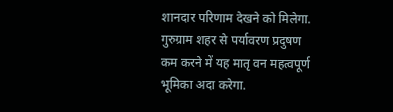शानदार परिणाम देखने को मिलेगा. गुरुग्राम शहर से पर्यावरण प्रदुषण कम करने में यह मातृ वन महत्वपूर्ण भूमिका अदा करेगा.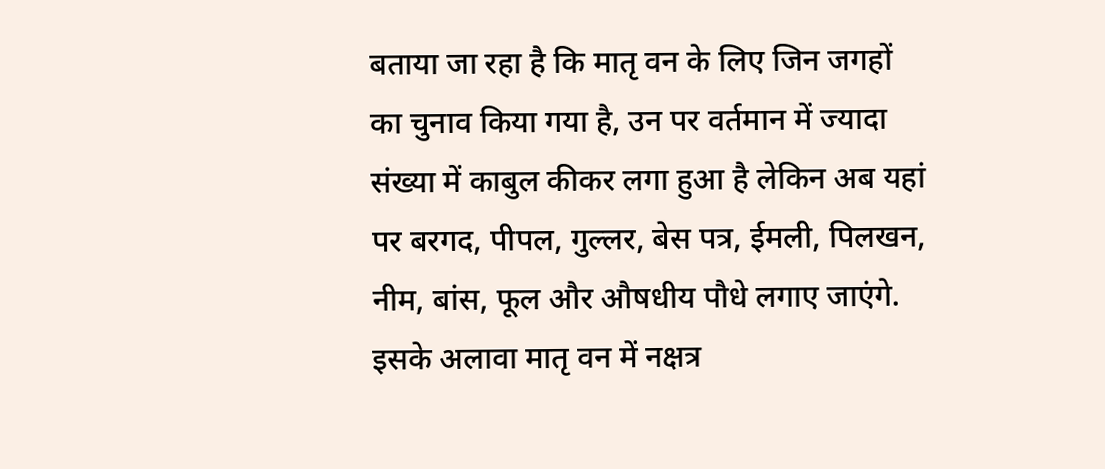बताया जा रहा है कि मातृ वन के लिए जिन जगहों का चुनाव किया गया है, उन पर वर्तमान में ज्यादा संख्या में काबुल कीकर लगा हुआ है लेकिन अब यहां पर बरगद, पीपल, गुल्लर, बेस पत्र, ईमली, पिलखन, नीम, बांस, फूल और औषधीय पौधे लगाए जाएंगे. इसके अलावा मातृ वन में नक्षत्र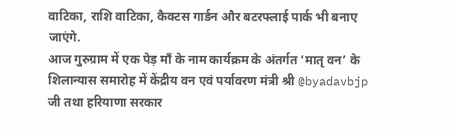वाटिका, राशि वाटिका, कैक्टस गार्डन और बटरफ्लाई पार्क भी बनाए जाएंगे.
आज गुरुग्राम में एक पेड़ माँ के नाम कार्यक्रम के अंतर्गत ‘मातृ वन’ के शिलान्यास समारोह में केंद्रीय वन एवं पर्यावरण मंत्री श्री @byadavbjp जी तथा हरियाणा सरकार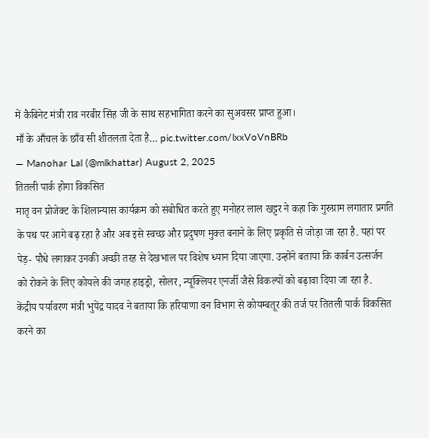में कैबिनेट मंत्री राव नरबीर सिंह जी के साथ सहभागिता करने का सुअवसर प्राप्त हुआ।
माँ के आँचल के छाँव सी शीतलता देता है… pic.twitter.com/lxxVoVnBRb
— Manohar Lal (@mlkhattar) August 2, 2025
तितली पार्क होगा विकसित
मातृ वन प्रोजेक्ट के शिलान्यास कार्यक्रम को संबोधित करते हुए मनोहर लाल खट्टर ने कहा कि गुरुग्राम लगातार प्रगति के पथ पर आगे बढ़ रहा है और अब इसे स्वच्छ और प्रदुषण मुक्त बनाने के लिए प्रकृति से जोड़ा जा रहा है. यहां पर पेड़- पौधे लगाकर उनकी अच्छी तरह से देखभाल पर विशेष ध्यान दिया जाएगा. उन्होंने बताया कि कार्बन उत्सर्जन को रोकने के लिए कोयले की जगह हाइड्रो, सोलर, न्यूक्लियर एनर्जी जैसे विकल्पों को बढ़ावा दिया जा रहा है.
केंद्रीय पर्यावरण मंत्री भुपेंद्र यादव ने बताया कि हरियाणा वन विभाग से कोयम्बतूर की तर्ज पर तितली पार्क विकसित करने का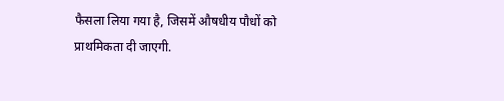फैसला लिया गया है, जिसमें औषधीय पौधों को प्राथमिकता दी जाएगी.